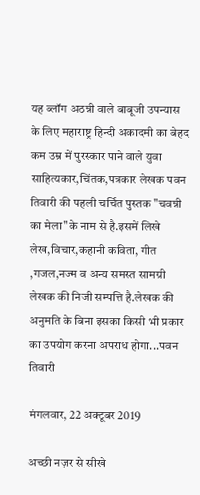यह ब्लॉग अठन्नी वाले बाबूजी उपन्यास के लिए महाराष्ट्र हिन्दी अकादमी का बेहद कम उम्र में पुरस्कार पाने वाले युवा साहित्यकार,चिंतक,पत्रकार लेखक पवन तिवारी की पहली चर्चित पुस्तक "चवन्नी का मेला"के नाम से है.इसमें लिखे लेख,विचार,कहानी कविता, गीत ,गजल,नज्म व अन्य समस्त सामग्री लेखक की निजी सम्पत्ति है.लेखक की अनुमति के बिना इसका किसी भी प्रकार का उपयोग करना अपराध होगा...पवन तिवारी

मंगलवार, 22 अक्टूबर 2019

अच्छी नज़र से सीखे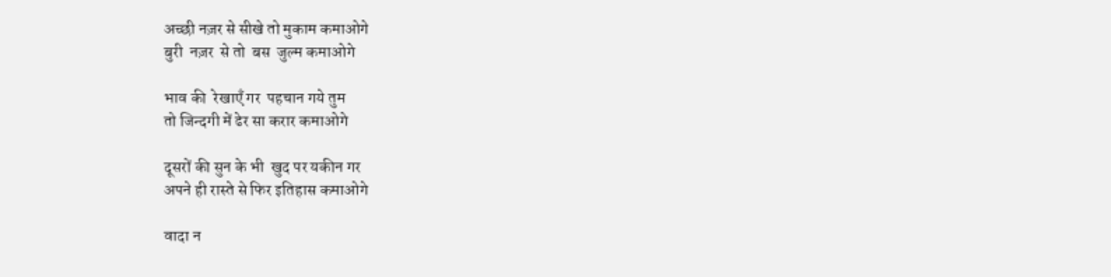अच्छी नज़र से सीखे तो मुकाम कमाओगे
बुरी  नज़र  से तो  बस  जुल्म कमाओगे

भाव की  रेखाएँ गर  पहचान गये तुम
तो जिन्दगी में ढेर सा करार कमाओगे

दूसरों की सुन के भी  खुद पर यकीन गर
अपने ही रास्ते से फिर इतिहास कमाओगे

वादा न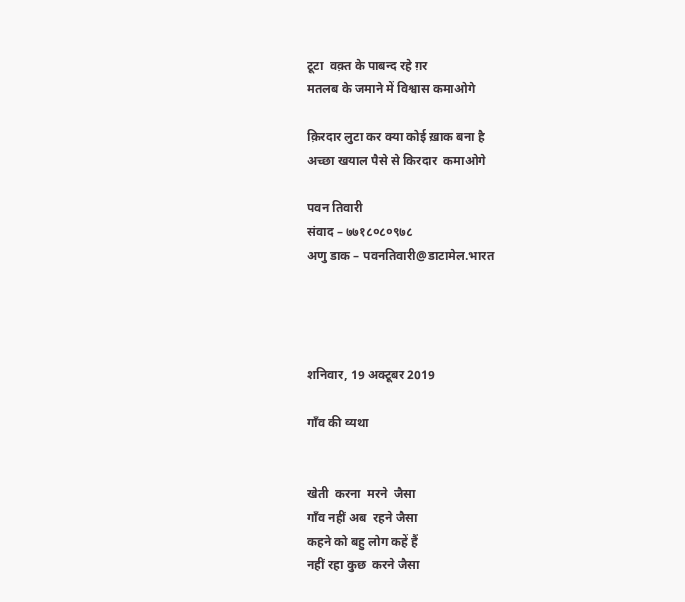टूटा  वक़्त के पाबन्द रहे ग़र
मतलब के जमाने में विश्वास कमाओगे

क़िरदार लुटा कर क्या कोई ख़ाक बना है
अच्छा खयाल पैसे से किरदार  कमाओगे

पवन तिवारी
संवाद – ७७१८०८०९७८
अणु डाक – पवनतिवारी@डाटामेल.भारत




शनिवार, 19 अक्टूबर 2019

गाँव की व्यथा


खेती  करना  मरने  जैसा
गाँव नहीं अब  रहने जैसा
कहने को बहु लोग कहें हैं
नहीं रहा कुछ  करने जैसा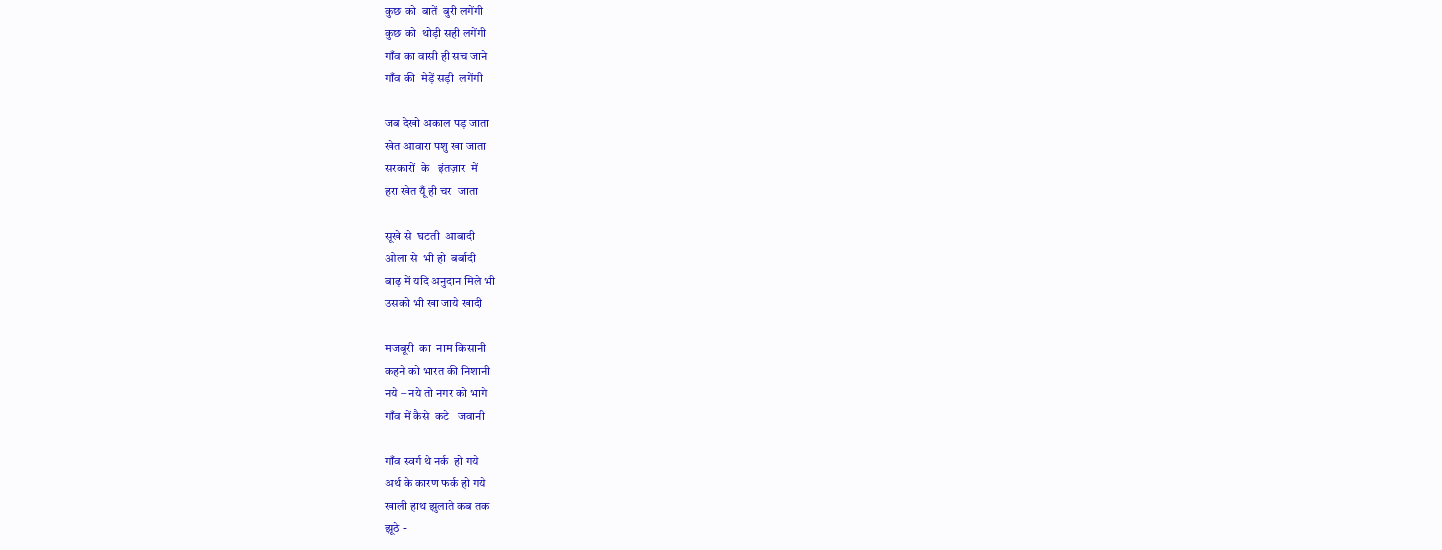कुछ को  बातें  बुरी लगेंगी
कुछ को  थोड़ी सही लगेंगी
गाँव का वासी ही सच जाने
गाँव की  मेड़ें सड़ी  लगेंगी

जब देखो अकाल पड़ जाता
खेत आवारा पशु खा जाता
सरकारों  के   इंतज़ार  में
हरा खेत यूँ ही चर  जाता

सूखे से  घटती  आबादी
ओला से  भी हो  बर्बादी
बाढ़ में यदि अनुदान मिले भी
उसको भी खा जाये खादी

मजबूरी  का  नाम किसानी
कहने को भारत की निशानी
नये – नये तो नगर को भागे
गाँव में कैसे  कटे   जवानी

गाँव स्वर्ग थे नर्क  हो गये
अर्थ के कारण फर्क हो गये
खाली हाथ झुलाते कब तक
झूठे -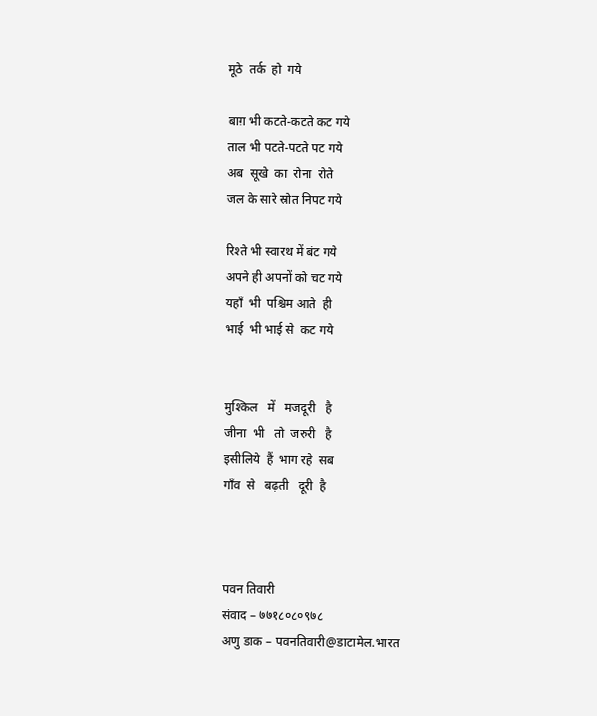मूठे  तर्क  हो  गये

बाग़ भी कटते-कटते कट गये
ताल भी पटते-पटते पट गये
अब  सूखे  का  रोना  रोते
जल के सारे स्रोत निपट गये

रिश्ते भी स्वारथ में बंट गये
अपने ही अपनों को चट गये
यहाँ  भी  पश्चिम आते  ही
भाई  भी भाई से  कट गये


मुश्किल   में   मजदूरी   है
जीना  भी   तो  जरुरी   है
इसीलिये  हैं  भाग रहे  सब
गाँव  से   बढ़ती   दूरी  है



पवन तिवारी
संवाद – ७७१८०८०९७८
अणु डाक – पवनतिवारी@डाटामेल.भारत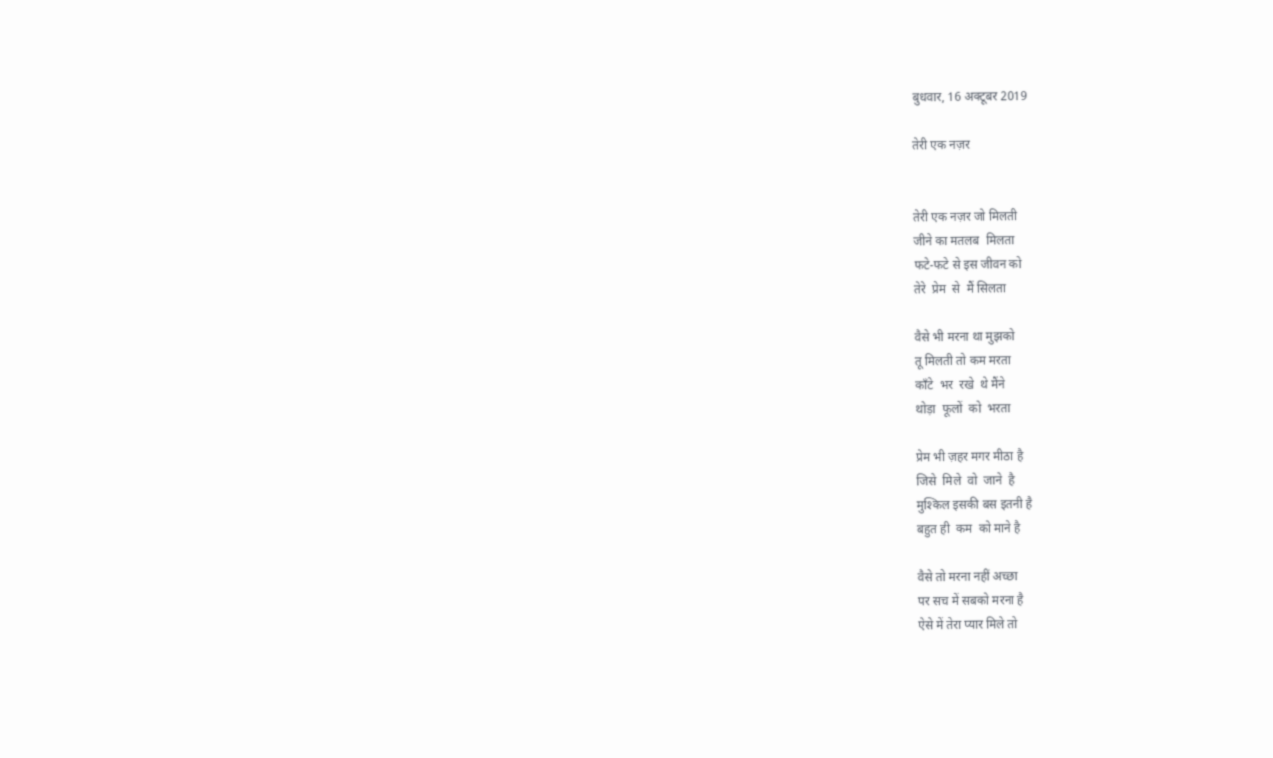बुधवार, 16 अक्टूबर 2019

तेरी एक नज़र


तेरी एक नज़र जो मिलती
जीने का मतलब  मिलता
फटे-फटे से इस जीवन को
तेरे  प्रेम  से  मैं सिलता

वैसे भी मरना था मुझको
तू मिलती तो कम मरता
काँटे  भर  रखे  थे मैंने
थोड़ा  फूलों  को  भरता

प्रेम भी ज़हर मगर मीठा है
जिसे  मिले  वो  जाने  है
मुश्किल इसकी बस इतनी है
बहुत ही  कम  को माने है

वैसे तो मरना नहीं अच्छा
पर सच में सबको मरना है
ऐसे में तेरा प्यार मिले तो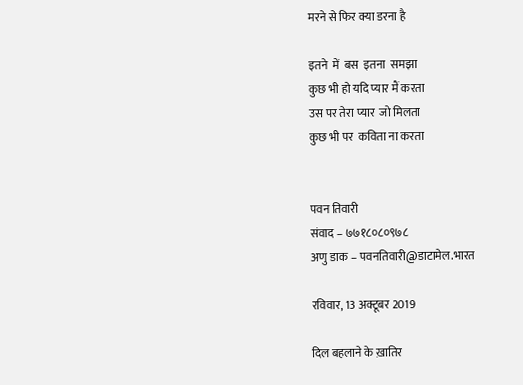मरने से फिर क्या डरना है

इतने  में  बस  इतना  समझा
कुछ भी हो यदि प्यार मैं करता
उस पर तेरा प्यार  जो मिलता
कुछ भी पर  कविता ना करता


पवन तिवारी
संवाद – ७७१८०८०९७८
अणु डाक – पवनतिवारी@डाटामेल.भारत

रविवार, 13 अक्टूबर 2019

दिल बहलाने के ख़ातिर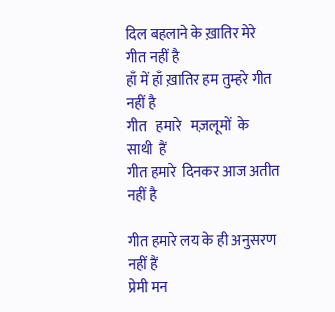दिल बहलाने के ख़ातिर मेरे गीत नहीं है
हाँ में हाँ ख़ातिर हम तुम्हरे गीत नहीं है
गीत   हमारे   मज़लूमों  के  साथी  हैं
गीत हमारे  दिनकर आज अतीत नहीं है

गीत हमारे लय के ही अनुसरण  नहीं हैं
प्रेमी मन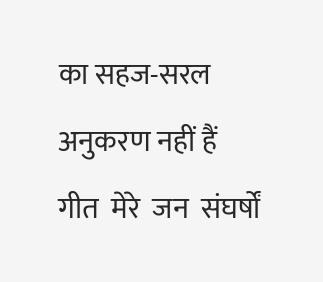का सहज-सरल अनुकरण नहीं हैं
गीत  मेरे  जन  संघर्षों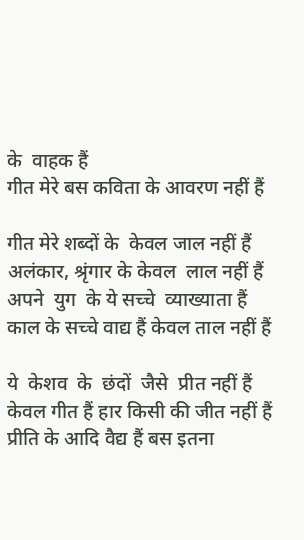के  वाहक हैं
गीत मेरे बस कविता के आवरण नहीं हैं

गीत मेरे शब्दों के  केवल जाल नहीं हैं
अलंकार, श्रृंगार के केवल  लाल नहीं हैं
अपने  युग  के ये सच्चे  व्याख्याता हैं
काल के सच्चे वाद्य हैं केवल ताल नहीं हैं

ये  केशव  के  छंदों  जैसे  प्रीत नहीं हैं
केवल गीत हैं हार किसी की जीत नहीं हैं
प्रीति के आदि वैद्य हैं बस इतना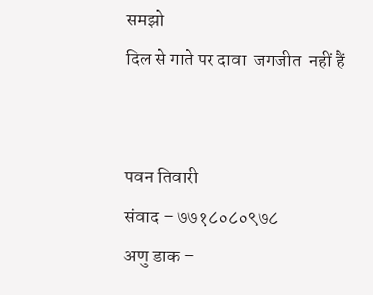समझो
दिल से गाते पर दावा  जगजीत  नहीं हैं


पवन तिवारी
संवाद – ७७१८०८०९७८
अणु डाक –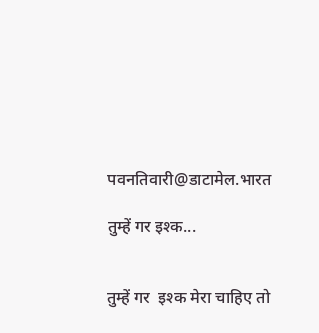पवनतिवारी@डाटामेल.भारत

तुम्हें गर इश्क...


तुम्हें गर  इश्क मेरा चाहिए तो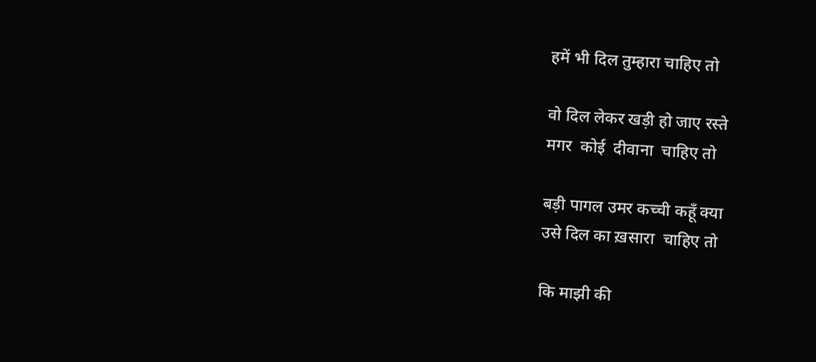हमें भी दिल तुम्हारा चाहिए तो

वो दिल लेकर खड़ी हो जाए रस्ते
मगर  कोई  दीवाना  चाहिए तो

बड़ी पागल उमर कच्ची कहूँ क्या
उसे दिल का ख़सारा  चाहिए तो

कि माझी की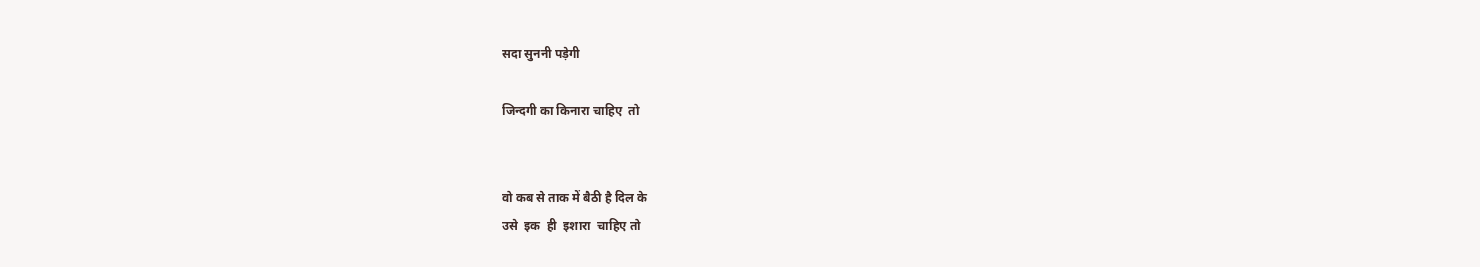सदा सुननी पड़ेगी

जिन्दगी का किनारा चाहिए  तो


वो कब से ताक में बैठी है दिल के
उसे  इक  ही  इशारा  चाहिए तो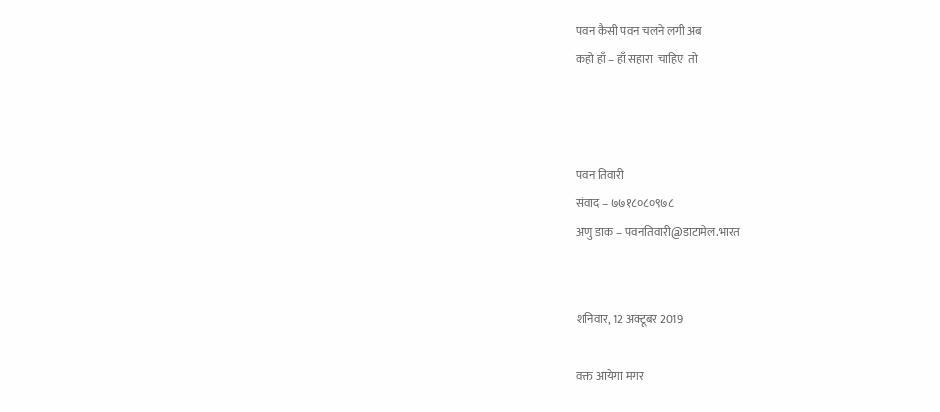पवन कैसी पवन चलने लगी अब
कहो हाँ – हाँ सहारा  चाहिए  तो



पवन तिवारी
संवाद – ७७१८०८०९७८
अणु डाक – पवनतिवारी@डाटामेल.भारत


शनिवार, 12 अक्टूबर 2019

वक्त आयेगा मगर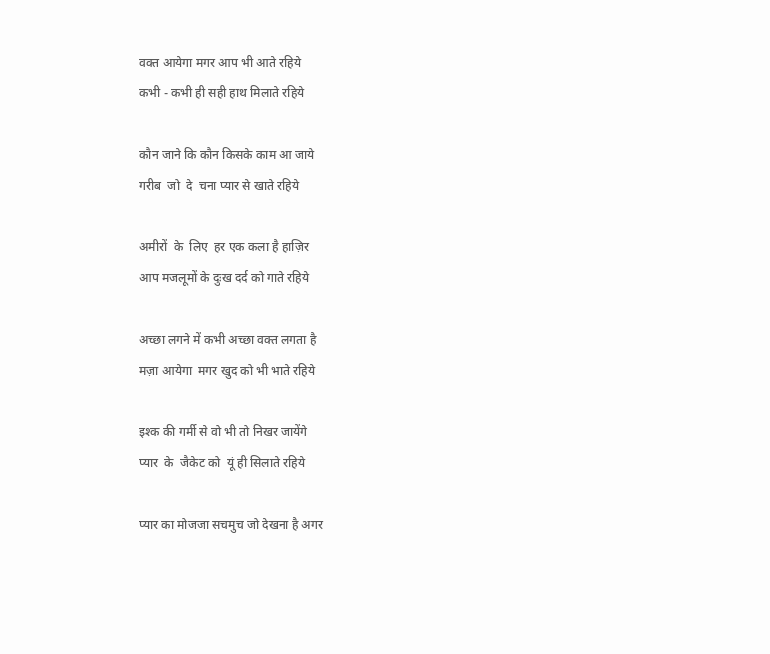वक्त आयेगा मगर आप भी आते रहिये
कभी - कभी ही सही हाथ मिलाते रहिये

कौन जाने कि कौन किसके काम आ जाये
गरीब  जो  दे  चना प्यार से खाते रहिये

अमीरों  के  लिए  हर एक कला है हाज़िर
आप मजलूमों के दुःख दर्द को गाते रहिये

अच्छा लगने में कभी अच्छा वक्त लगता है
मज़ा आयेगा  मगर खुद को भी भाते रहिये

इश्क की गर्मी से वो भी तो निखर जायेंगे
प्यार  के  जैकेट को  यूं ही सिलाते रहिये

प्यार का मोजजा सचमुच जो देखना है अगर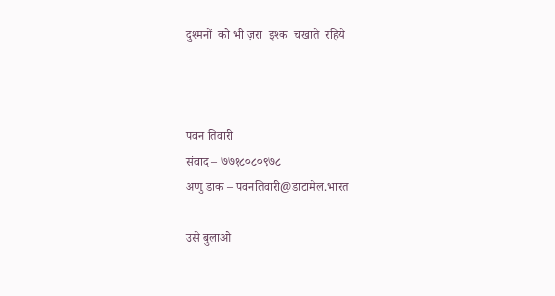दुश्मनों  को भी ज़रा  इश्क  चखाते  रहिये



पवन तिवारी
संवाद – ७७१८०८०९७८
अणु डाक – पवनतिवारी@डाटामेल.भारत

उसे बुलाओ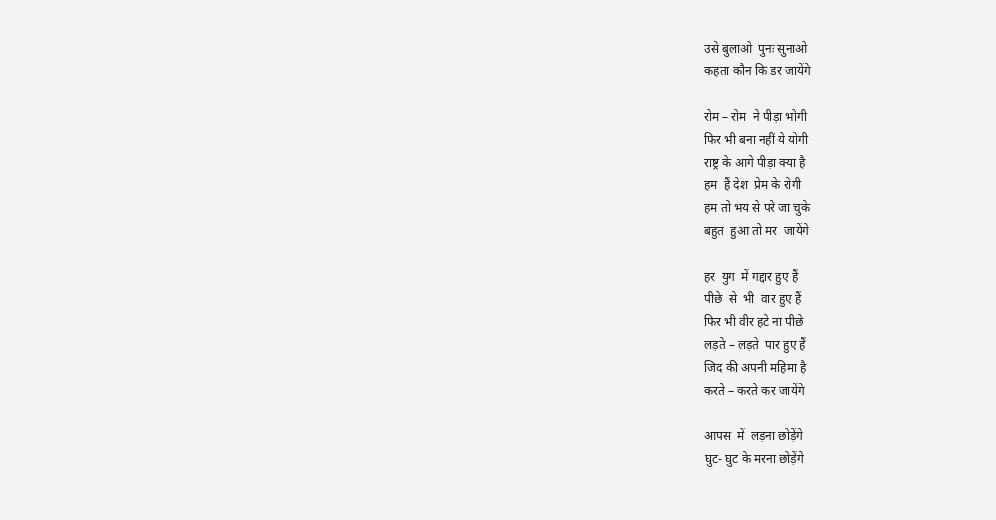उसे बुलाओ  पुनः सुनाओ
कहता कौन कि डर जायेंगे

रोम – रोम  ने पीड़ा भोगी
फिर भी बना नहीं ये योगी
राष्ट्र के आगे पीड़ा क्या है
हम  हैं देश  प्रेम के रोगी
हम तो भय से परे जा चुके
बहुत  हुआ तो मर  जायेंगे

हर  युग  में गद्दार हुए हैं
पीछे  से  भी  वार हुए हैं
फिर भी वीर हटे ना पीछे
लड़ते – लड़ते  पार हुए हैं
जिद की अपनी महिमा है
करते – करते कर जायेंगे

आपस  में  लड़ना छोड़ेंगे
घुट- घुट के मरना छोड़ेंगे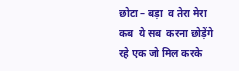छोटा – बड़ा  व तेरा मेरा
कब  ये सब  करना छोड़ेंगे
रहे एक जो मिल करके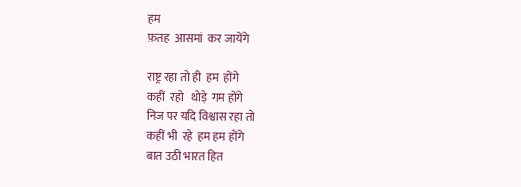हम
फ़तह  आसमां  कर जायेंगे

राष्ट्र रहा तो ही  हम  होंगे
कहीं  रहो   थोड़े  गम होंगे
निज पर यदि विश्वास रहा तो
कहीं भी  रहे  हम हम होंगे
बात उठी भारत हित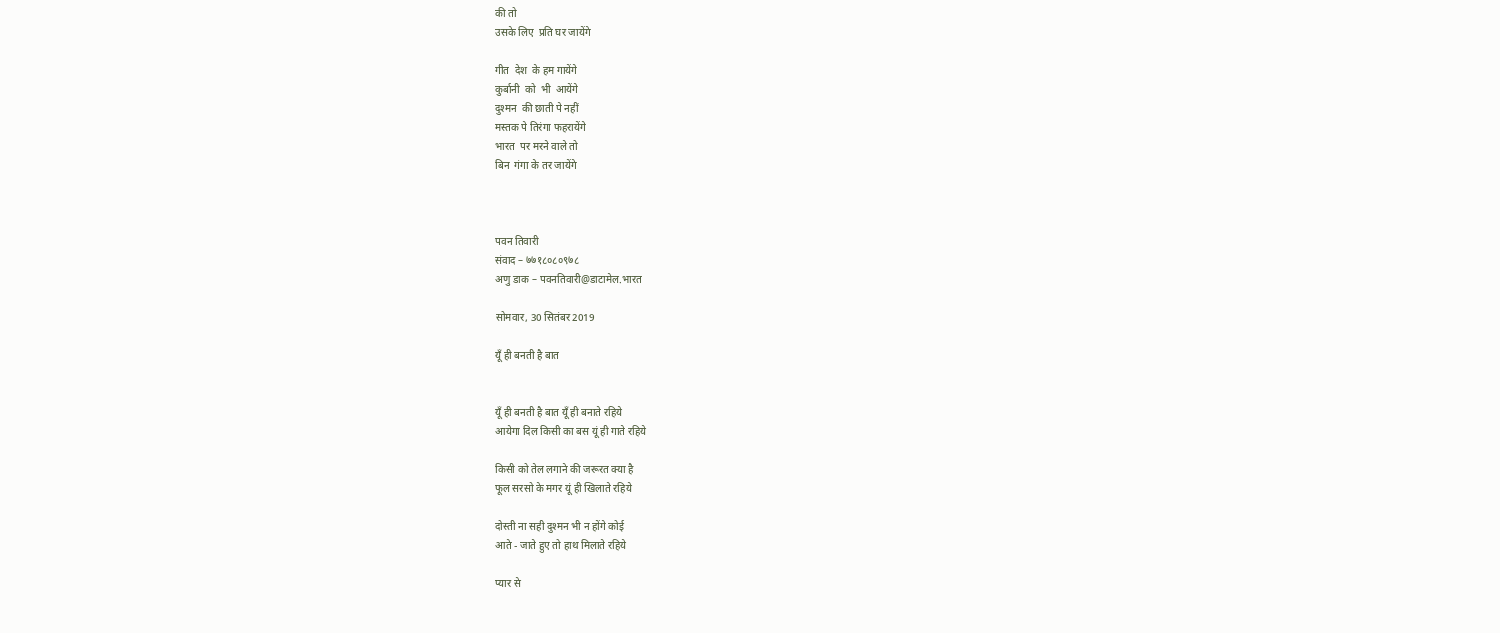की तो
उसके लिए  प्रति घर जायेंगे

गीत  देश  के हम गायेंगे
कुर्बानी  को  भी  आयेंगे
दुश्मन  की छाती पे नहीं
मस्तक पे तिरंगा फहरायेंगे
भारत  पर मरने वाले तो
बिन  गंगा के तर जायेंगे



पवन तिवारी
संवाद – ७७१८०८०९७८
अणु डाक – पवनतिवारी@डाटामेल.भारत

सोमवार, 30 सितंबर 2019

यूँ ही बनती है बात


यूँ ही बनती है बात यूँ ही बनाते रहिये
आयेगा दिल किसी का बस यूं ही गाते रहिये

किसी को तेल लगाने की जरूरत क्या है
फूल सरसो के मगर यूं ही खिलाते रहिये

दोस्ती ना सही दुश्मन भी न होंगे कोई
आते - जाते हुए तो हाथ मिलाते रहिये

प्यार से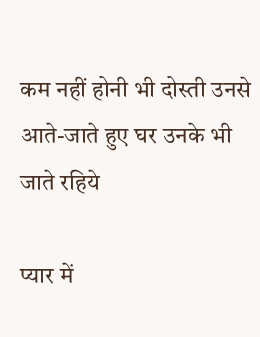कम नहीं होनी भी दोस्ती उनसे
आते-जाते हुए घर उनके भी जाते रहिये

प्यार में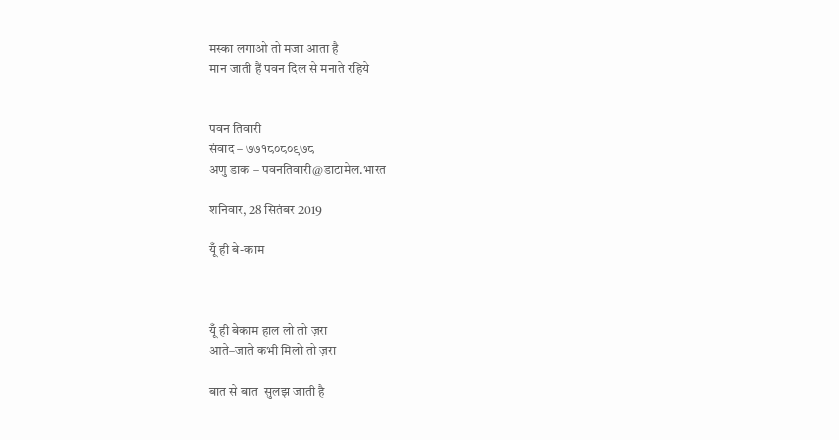मस्का लगाओ तो मजा आता है
मान जाती हैं पवन दिल से मनाते रहिये


पवन तिवारी
संवाद – ७७१८०८०९७८
अणु डाक – पवनतिवारी@डाटामेल.भारत

शनिवार, 28 सितंबर 2019

यूँ ही बे-काम



यूँ ही बेकाम हाल लो तो ज़रा
आते–जाते कभी मिलो तो ज़रा

बात से बात  सुलझ जाती है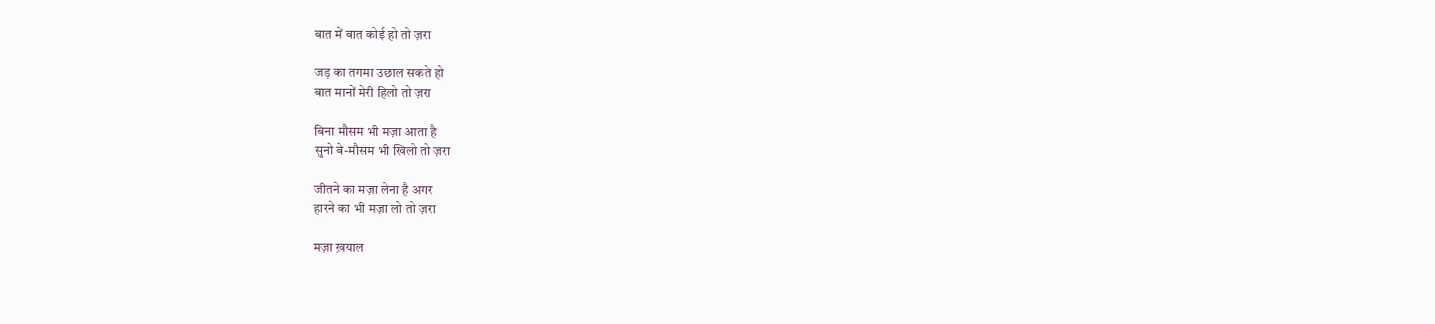बात में बात कोई हो तो ज़रा

जड़ का तगमा उछाल सकते हो
बात मानों मेरी हिलो तो ज़रा

बिना मौसम भी मज़ा आता है
सुनो बे-मौसम भी खिलो तो ज़रा

जीतने का मज़ा लेना है अगर
हारने का भी मज़ा लो तो ज़रा

मज़ा ख़याल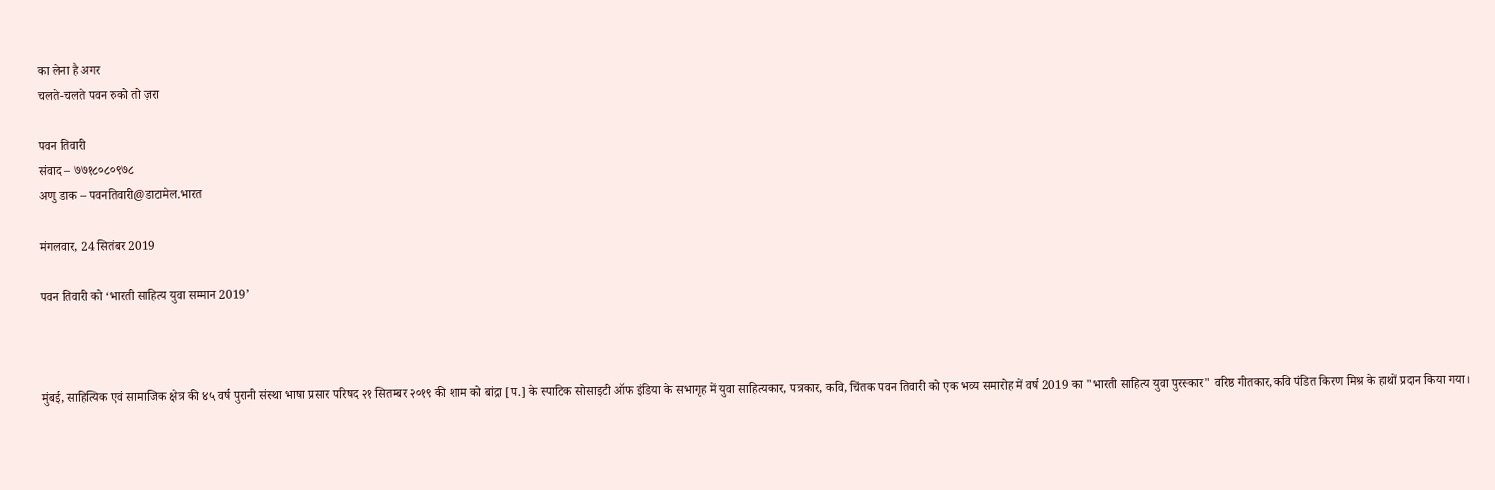का लेना है अगर
चलते-चलते पवन रुको तो ज़रा

पवन तिवारी
संवाद – ७७१८०८०९७८
अणु डाक – पवनतिवारी@डाटामेल.भारत

मंगलवार, 24 सितंबर 2019

पवन तिवारी को ‘भारती साहित्य युवा सम्मान 2019’



मुंबई, साहित्यिक एवं सामाजिक क्षेत्र की ४५ वर्ष पुरानी संस्था भाषा प्रसार परिषद २१ सितम्बर २०१९ की शाम को बांद्रा [प.] के स्पाटिक सोसाइटी ऑफ इंडिया के सभागृह में युवा साहित्यकार, पत्रकार, कवि, चिंतक पवन तिवारी को एक भव्य समारोह में वर्ष 2019 का "भारती साहित्य युवा पुरस्कार" वरिष्ठ गीतकार,कवि पंडित किरण मिश्र के हाथों प्रदान किया गया।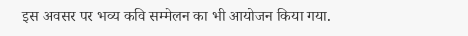इस अवसर पर भव्य कवि सम्मेलन का भी आयोजन किया गया.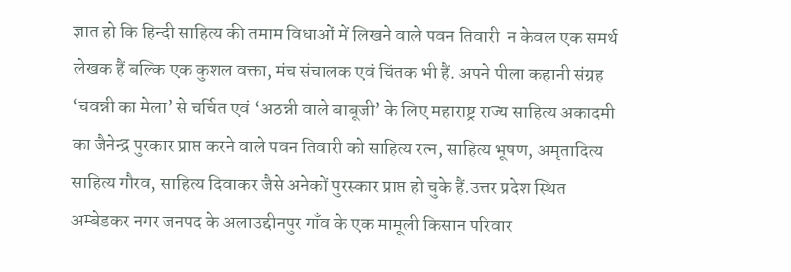ज्ञात हो कि हिन्दी साहित्य की तमाम विधाओं में लिखने वाले पवन तिवारी  न केवल एक समर्थ लेखक हैं बल्कि एक कुशल वक्ता, मंच संचालक एवं चिंतक भी हैं. अपने पीला कहानी संग्रह ‘चवन्नी का मेला’ से चर्चित एवं ‘अठन्नी वाले बाबूजी’ के लिए महाराष्ट्र राज्य साहित्य अकादमी का जैनेन्द्र पुरकार प्राप्त करने वाले पवन तिवारी को साहित्य रत्न, साहित्य भूषण, अमृतादित्य साहित्य गौरव, साहित्य दिवाकर जैसे अनेकों पुरस्कार प्राप्त हो चुके हैं.उत्तर प्रदेश स्थित अम्बेडकर नगर जनपद के अलाउद्दीनपुर गाँव के एक मामूली किसान परिवार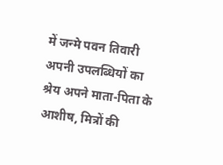में जन्मे पवन तिवारी अपनी उपलब्धियों का श्रेय अपने माता-पिता के आशीष, मित्रों की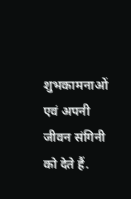शुभकामनाओं एवं अपनी जीवन संगिनी को देते हैं.